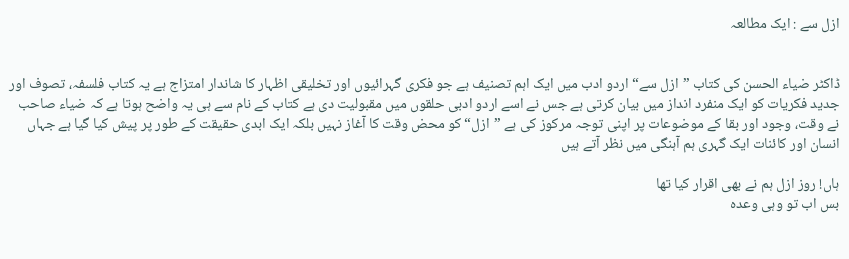ازل سے : ایک مطالعہ


ڈاکٹر ضیاء الحسن کی کتاب ”ازل سے“ اردو ادب میں ایک اہم تصنیف ہے جو فکری گہرائیوں اور تخلیقی اظہار کا شاندار امتزاج ہے یہ کتاب فلسفہ، تصوف اور جدید فکریات کو ایک منفرد انداز میں بیان کرتی ہے جس نے اسے اردو ادبی حلقوں میں مقبولیت دی ہے کتاب کے نام سے ہی یہ واضح ہوتا ہے کہ ضیاء صاحب نے وقت، وجود اور بقا کے موضوعات پر اپنی توجہ مرکوز کی ہے ”ازل“ کو محض وقت کا آغاز نہیں بلکہ ایک ابدی حقیقت کے طور پر پیش کیا گیا ہے جہاں انسان اور کائنات ایک گہری ہم آہنگی میں نظر آتے ہیں

ہاں! روز ازل ہم نے بھی اقرار کیا تھا
بس اب تو وہی وعدہ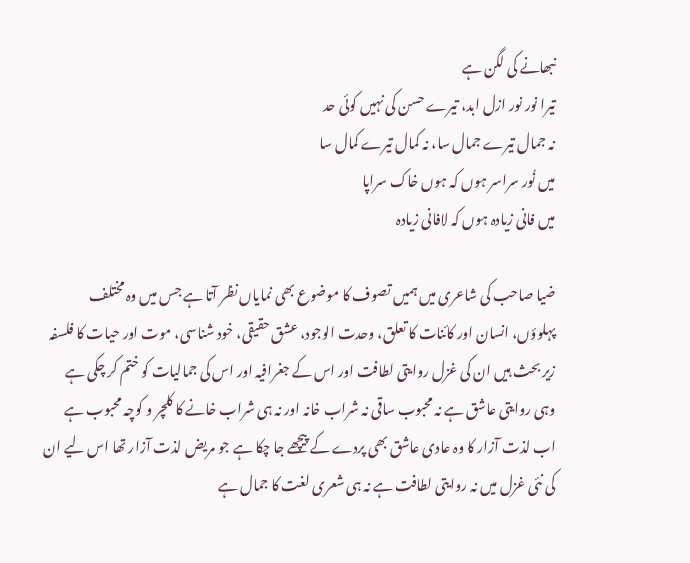نبھانے کی لگن ہے
تیرا نور نور ازل ابد، تیرے حسن کی نہیں کوئی حد
نہ جمال تیرے جمال سا، نہ کمال تیرے کمال سا
میں نُور سراسر ہوں کہ ہوں خاک سراپا
میں فانی زیادہ ہوں کہ لافانی زیادہ

ضیا صاحب کی شاعری میں ہمیں تصوف کا موضوع بھی نمایاں نظر آتا ہے جس میں وہ مختلف پہلوؤں، انسان اور کائنات کا تعلق، وحدت الوجود، عشق حقیقی، خود شناسی، موت اور حیات کا فلسفہ زیر بحث ہیں ان کی غزل روایتی لطافت اور اس کے جغرافیہ اور اس کی جمالیات کو ختم کر چکی ہے وہی روایتی عاشق ہے نہ محبوب ساقی نہ شراب خانہ اور نہ ہی شراب خانے کا کلچر و کوچہ محبوب ہے اب لذت آزار کا وہ عادی عاشق بھی پردے کے پیچھے جا چکا ہے جو مریض لذت آزار تھا اس لیے ان کی نئی غزل میں نہ روایتی لطافت ہے نہ ہی شعری لغت کا جمال ہے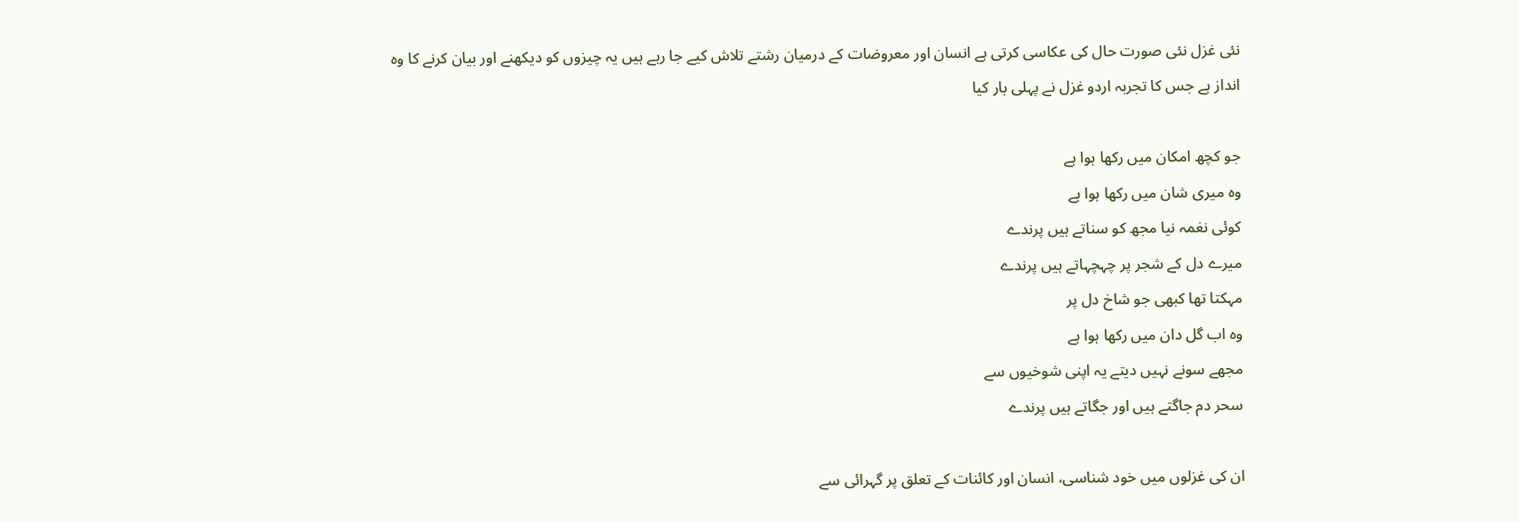نئی غزل نئی صورت حال کی عکاسی کرتی ہے انسان اور معروضات کے درمیان رشتے تلاش کیے جا رہے ہیں یہ چیزوں کو دیکھنے اور بیان کرنے کا وہ انداز ہے جس کا تجربہ اردو غزل نے پہلی بار کیا

جو کچھ امکان میں رکھا ہوا ہے
وہ میری شان میں رکھا ہوا ہے
کوئی نغمہ نیا مجھ کو سناتے ہیں پرندے
میرے دل کے شجر پر چہچہاتے ہیں پرندے
مہکتا تھا کبھی جو شاخ دل پر
وہ اب گل دان میں رکھا ہوا ہے
مجھے سونے نہیں دیتے یہ اپنی شوخیوں سے
سحر دم جاگتے ہیں اور جگاتے ہیں پرندے

ان کی غزلوں میں خود شناسی، انسان اور کائنات کے تعلق پر گہرائی سے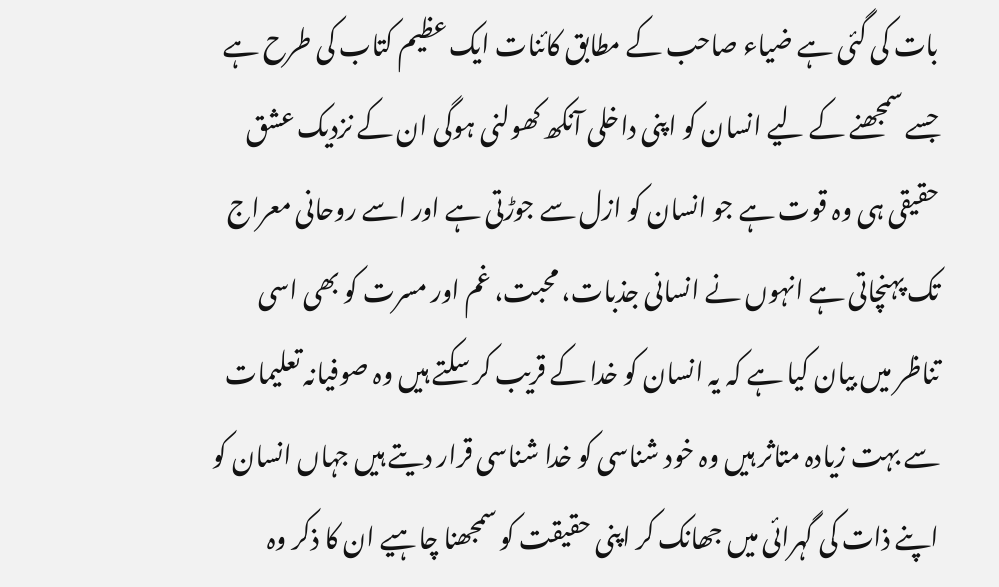بات کی گئی ہے ضیاء صاحب کے مطابق کائنات ایک عظیم کتاب کی طرح ہے جسے سمجھنے کے لیے انسان کو اپنی داخلی آنکھ کھولنی ہوگی ان کے نزدیک عشق حقیقی ہی وہ قوت ہے جو انسان کو ازل سے جوڑتی ہے اور اسے روحانی معراج تک پہنچاتی ہے انہوں نے انسانی جذبات، محبت، غم اور مسرت کو بھی اسی تناظر میں بیان کیا ہے کہ یہ انسان کو خدا کے قریب کر سکتے ہیں وہ صوفیانہ تعلیمات سے بہت زیادہ متاثر ہیں وہ خود شناسی کو خدا شناسی قرار دیتے ہیں جہاں انسان کو اپنے ذات کی گہرائی میں جھانک کر اپنی حقیقت کو سمجھنا چاہیے ان کا ذکر وہ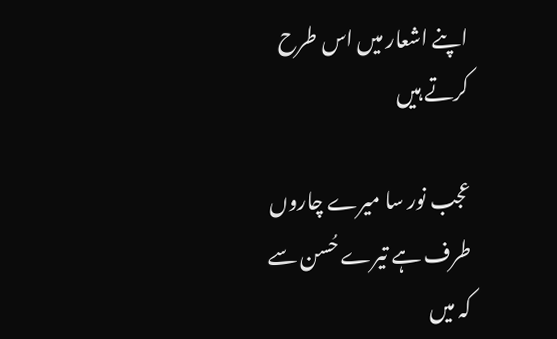اپنے اشعار میں اس طرح کرتے ہیں

عجب نور سا میرے چاروں طرف ہے تیرے حُسن سے
کہ میں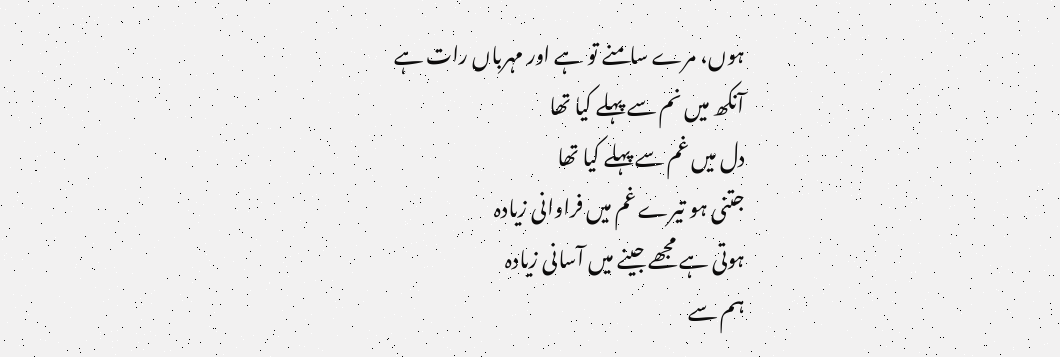ہوں، مرے سامنے تو ہے اور مہرباں رات ہے
آنکھ میں نم سے پہلے کیا تھا
دل میں غم سے پہلے کیا تھا
جتنی ہو تیرے غم میں فراوانی زیادہ
ہوتی ہے مجھے جینے میں آسانی زیادہ
ہم سے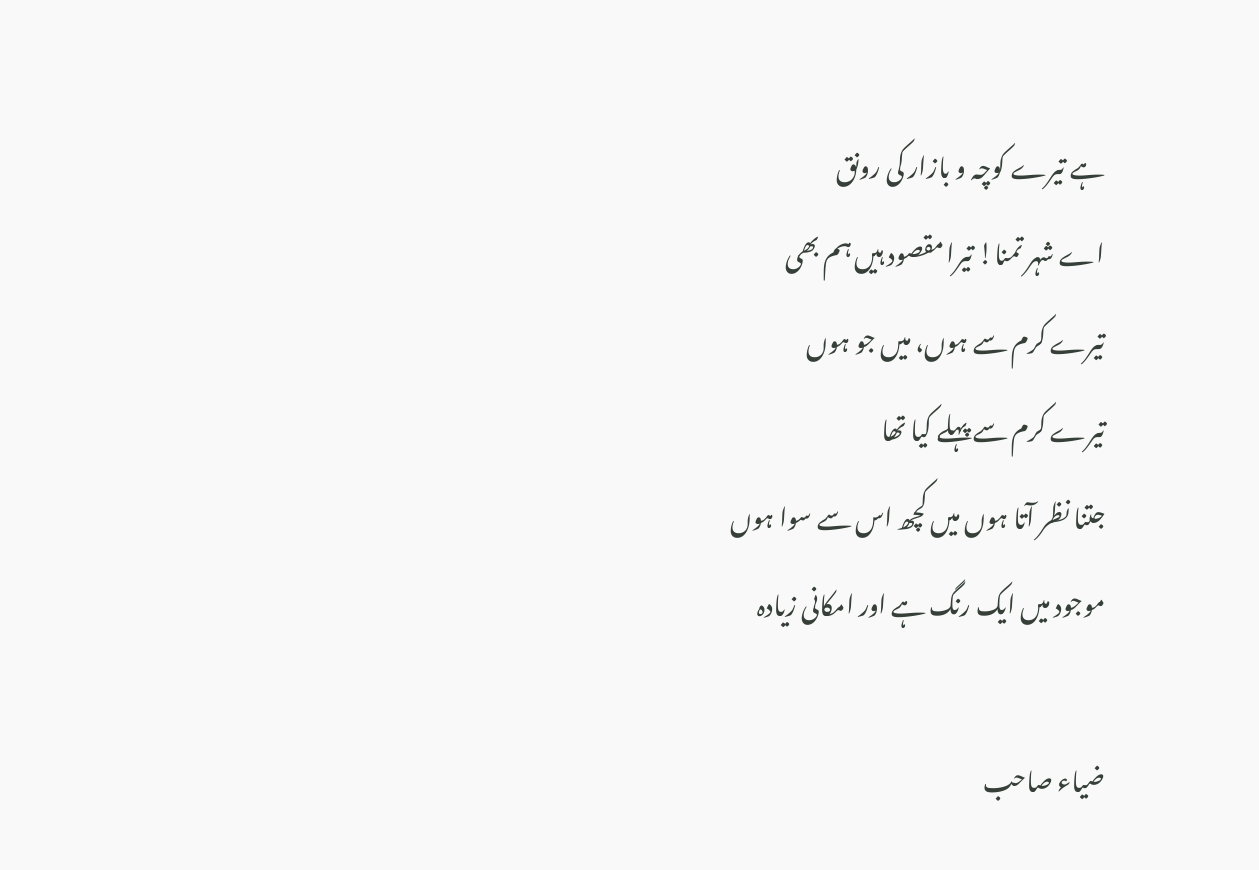ہے تیرے کوچہ و بازار کی رونق
اے شہر تمنا! تیرا مقصود ہیں ہم بھی
تیرے کرم سے ہوں، میں جو ہوں
تیرے کرم سے پہلے کیا تھا
جتنا نظر آتا ہوں میں کچھ اس سے سوا ہوں
موجود میں ایک رنگ ہے اور امکانی زیادہ

ضیاء صاحب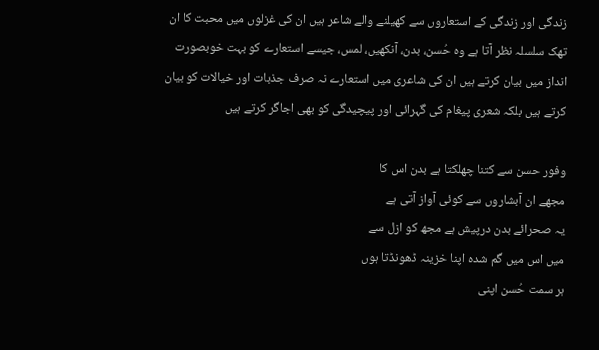زندگی اور زندگی کے استعاروں سے کھیلنے والے شاعر ہیں ان کی غزلوں میں محبت کا ان تھک سلسلہ نظر آتا ہے وہ حُسن، بدن، آنکھیں، لمس، جیسے استعارے کو بہت خوبصورت انداز میں بیان کرتے ہیں ان کی شاعری میں استعارے نہ صرف جذبات اور خیالات کو بیان کرتے ہیں بلکہ شعری پیغام کی گہرائی اور پیچیدگی کو بھی اجاگر کرتے ہیں

وفور حسن سے کتنا چھلکتا ہے بدن اس کا
مجھے ان آبشاروں سے کوئی آواز آتی ہے
یہ صحرائے بدن درپیش ہے مجھ کو ازل سے
میں اس میں گم شدہ اپنا خزینہ ڈھونڈتا ہوں
ہر سمت حُسن اپنی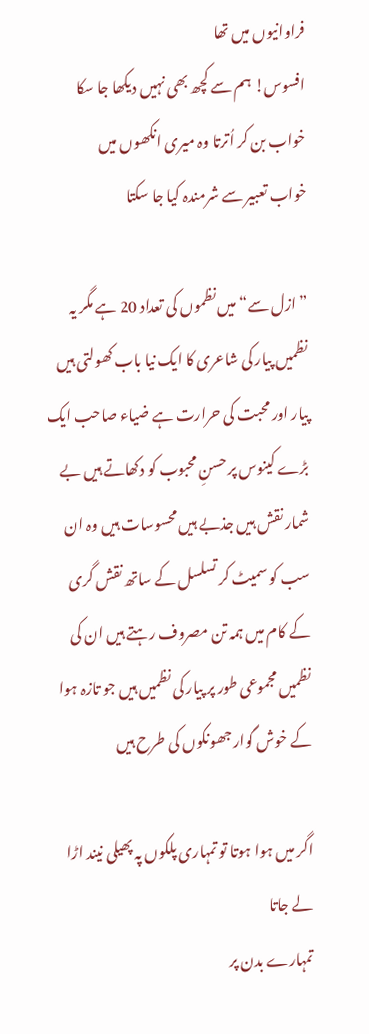فراوانیوں میں تھا
افسوس! ہم سے کچھ بھی نہیں دیکھا جا سکا
خواب بن کر اُترتا وہ میری انکھوں میں
خواب تعبیر سے شرمندہ کیا جا سکتا

” ازل سے“ میں نظموں کی تعداد 20 ہے مگر یہ نظمیں پیار کی شاعری کا ایک نیا باب کھولتی ہیں پیار اور محبت کی حرارت ہے ضیاء صاحب ایک بڑے کینوس پر حسنِ محبوب کو دکھاتے ہیں بے شمار نقش ہیں جذبے ہیں محسوسات ہیں وہ ان سب کو سمیٹ کر تسلسل کے ساتھ نقش گری کے کام میں ہمہ تن مصروف رہتے ہیں ان کی نظمیں مجموعی طور پر پیار کی نظمیں ہیں جو تازہ ہوا کے خوش گوار جھونکوں کی طرح ہیں

اگر میں ہوا ہوتا تو تمہاری پلکوں پہ پھیلی نیند اڑا لے جاتا
تمہارے بدن پر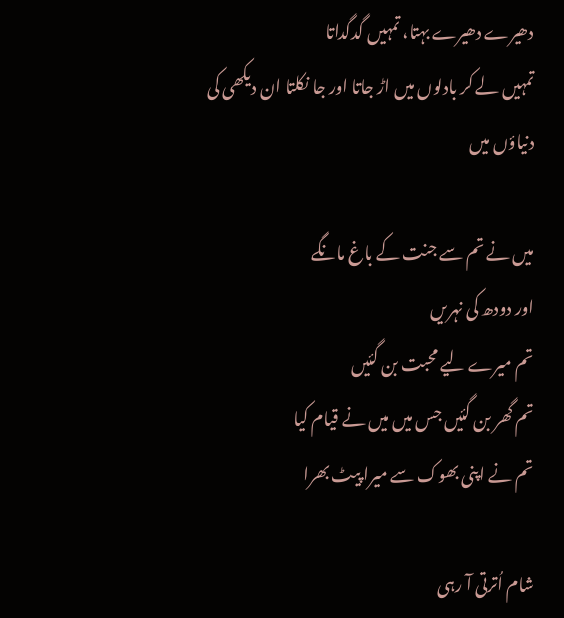دھیرے دھیرے بہتا، تمہیں گدگداتا
تمہیں لے کر بادلوں میں اڑ جاتا اور جا نکلتا ان دیکھی کی دنیاؤں میں

میں نے تم سے جنت کے باغ مانگے
اور دودھ کی نہریں
تم میرے لیے محبت بن گئیں
تم گھر بن گئیں جس میں میں نے قیام کیا
تم نے اپنی بھوک سے میرا پیٹ بھرا

شام اُترتی آ رہی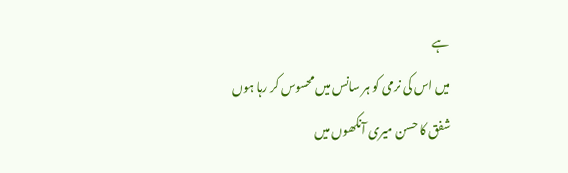ہے
میں اس کی نرمی کو ہر سانس میں محسوس کر رہا ہوں
شفق کا حسن میری آنکھوں میں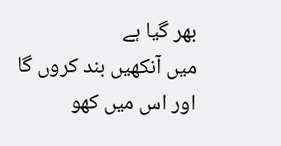بھر گیا ہے
میں آنکھیں بند کروں گا
اور اس میں کھو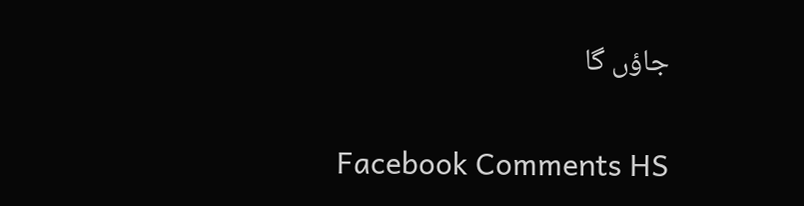جاؤں گا

Facebook Comments HS